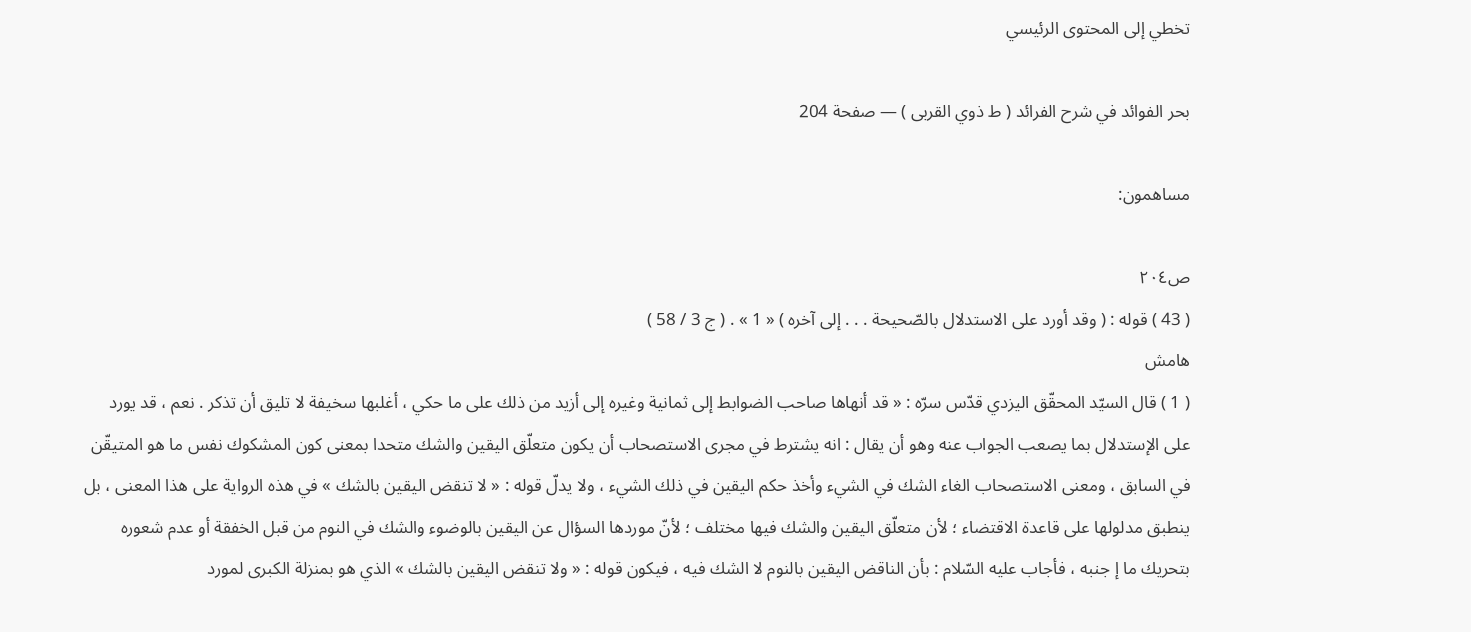تخطي إلى المحتوى الرئيسي

بحر الفوائد في شرح الفرائد ( ط ذوي القربى ) — صفحة 204

مساهمون:

ص٢٠٤
( 43 ) قوله : ( وقد أورد على الاستدلال بالصّحيحة . . . إلى آخره ) « 1 » . ( ج 3 / 58 )
هامش
( 1 ) قال السيّد المحقّق اليزدي قدّس سرّه : « قد أنهاها صاحب الضوابط إلى ثمانية وغيره إلى أزيد من ذلك على ما حكي ، أغلبها سخيفة لا تليق أن تذكر . نعم ، قد يورد على الإستدلال بما يصعب الجواب عنه وهو أن يقال : انه يشترط في مجرى الاستصحاب أن يكون متعلّق اليقين والشك متحدا بمعنى كون المشكوك نفس ما هو المتيقّن في السابق ، ومعنى الاستصحاب الغاء الشك في الشيء وأخذ حكم اليقين في ذلك الشيء ، ولا يدلّ قوله : « لا تنقض اليقين بالشك » في هذه الرواية على هذا المعنى ، بل ينطبق مدلولها على قاعدة الاقتضاء ؛ لأن متعلّق اليقين والشك فيها مختلف ؛ لأنّ موردها السؤال عن اليقين بالوضوء والشك في النوم من قبل الخفقة أو عدم شعوره بتحريك ما إ جنبه ، فأجاب عليه السّلام : بأن الناقض اليقين بالنوم لا الشك فيه ، فيكون قوله : « ولا تنقض اليقين بالشك » الذي هو بمنزلة الكبرى لمورد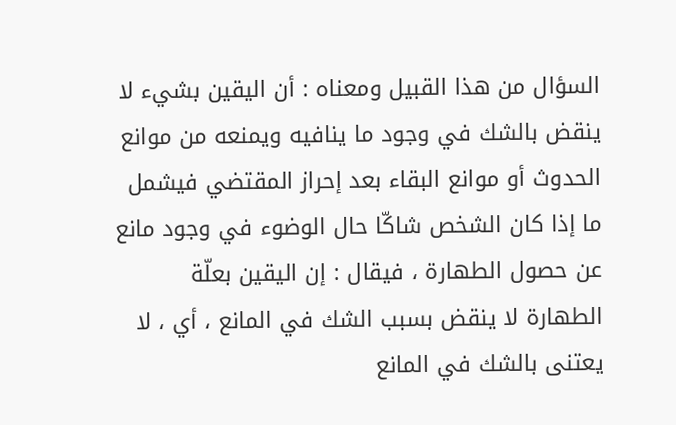السؤال من هذا القبيل ومعناه : أن اليقين بشيء لا ينقض بالشك في وجود ما ينافيه ويمنعه من موانع الحدوث أو موانع البقاء بعد إحراز المقتضي فيشمل ما إذا كان الشخص شاكّا حال الوضوء في وجود مانع عن حصول الطهارة ، فيقال : إن اليقين بعلّة الطهارة لا ينقض بسبب الشك في المانع ، أي ، لا يعتنى بالشك في المانع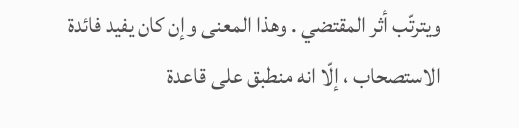ويترتّب أثر المقتضي . وهذا المعنى وإن كان يفيد فائدة الاستصحاب ، إلّا انه منطبق على قاعدة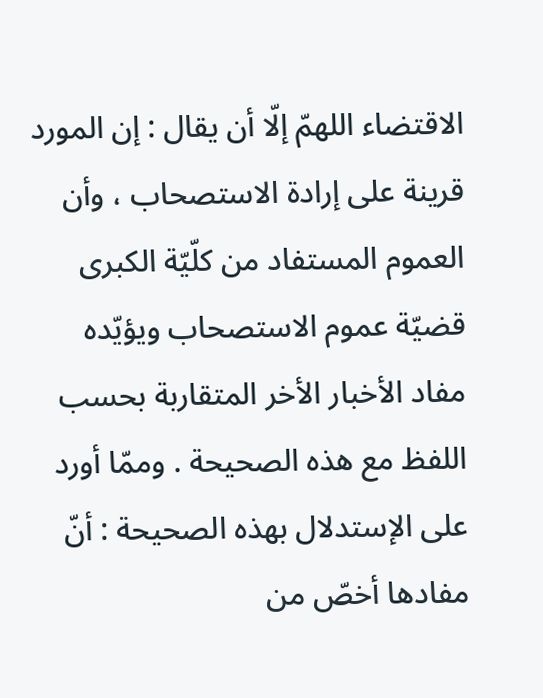الاقتضاء اللهمّ إلّا أن يقال : إن المورد قرينة على إرادة الاستصحاب ، وأن العموم المستفاد من كلّيّة الكبرى قضيّة عموم الاستصحاب ويؤيّده مفاد الأخبار الأخر المتقاربة بحسب اللفظ مع هذه الصحيحة . وممّا أورد على الإستدلال بهذه الصحيحة : أنّ مفادها أخصّ من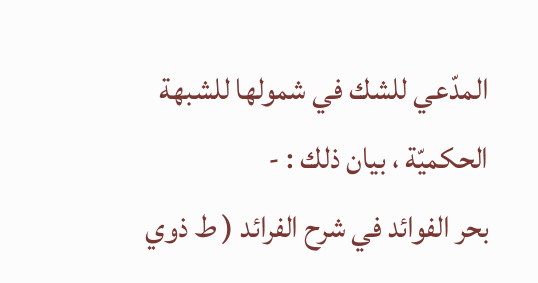المدّعي للشك في شمولها للشبهة الحكميّة ، بيان ذلك : -
بحر الفوائد في شرح الفرائد ( ط ذوي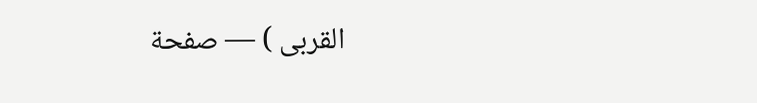القربى ) — صفحة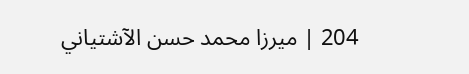204 | ميرزا محمد حسن الآشتياني